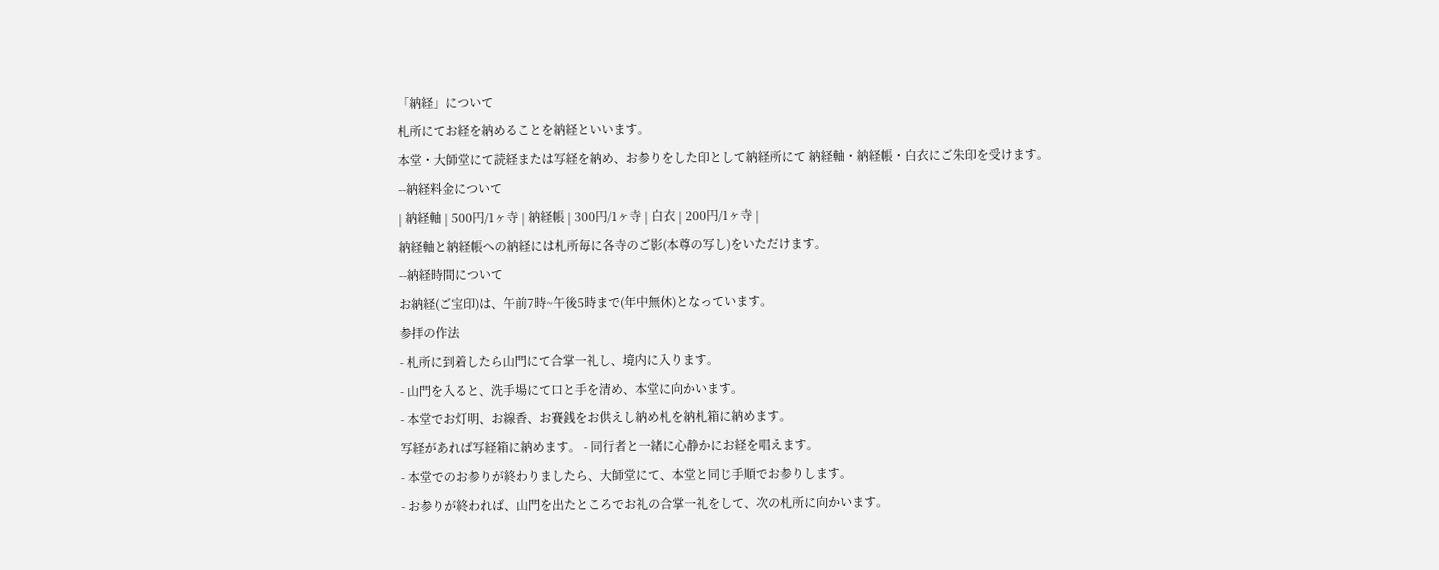「納経」について
札所にてお経を納めることを納経といいます。
本堂・大師堂にて読経または写経を納め、お参りをした印として納経所にて 納経軸・納経帳・白衣にご朱印を受けます。
--納経料金について
| 納経軸 | 500円/1ヶ寺 | 納経帳 | 300円/1ヶ寺 | 白衣 | 200円/1ヶ寺 |
納経軸と納経帳への納経には札所毎に各寺のご影(本尊の写し)をいただけます。
--納経時間について
お納経(ご宝印)は、午前7時~午後5時まで(年中無休)となっています。
参拝の作法
- 札所に到着したら山門にて合掌一礼し、境内に入ります。
- 山門を入ると、洗手場にて口と手を清め、本堂に向かいます。
- 本堂でお灯明、お線香、お賽銭をお供えし納め札を納札箱に納めます。
写経があれば写経箱に納めます。 - 同行者と一緒に心静かにお経を唱えます。
- 本堂でのお参りが終わりましたら、大師堂にて、本堂と同じ手順でお参りします。
- お参りが終われば、山門を出たところでお礼の合掌一礼をして、次の札所に向かいます。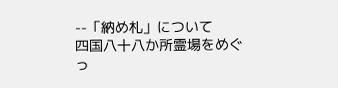--「納め札」について
四国八十八か所霊場をめぐっ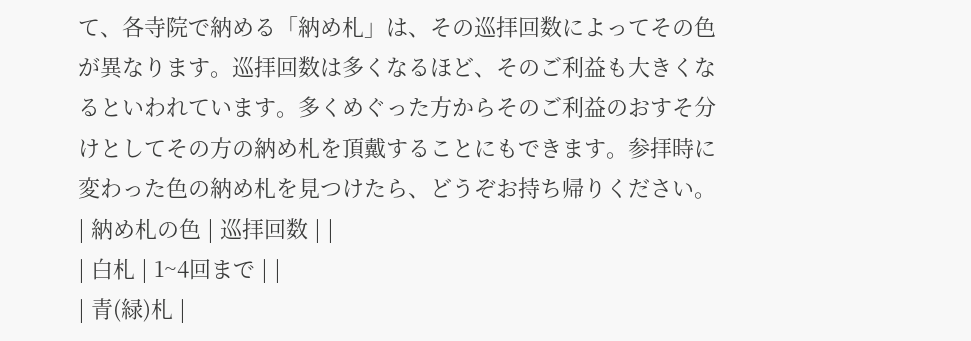て、各寺院で納める「納め札」は、その巡拝回数によってその色が異なります。巡拝回数は多くなるほど、そのご利益も大きくなるといわれています。多くめぐった方からそのご利益のおすそ分けとしてその方の納め札を頂戴することにもできます。参拝時に変わった色の納め札を見つけたら、どうぞお持ち帰りください。
| 納め札の色 | 巡拝回数 | |
| 白札 | 1~4回まで | |
| 青(緑)札 |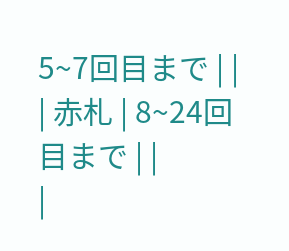5~7回目まで | |
| 赤札 | 8~24回目まで | |
|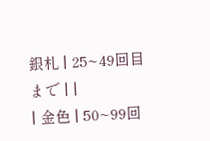銀札 | 25~49回目まで | |
| 金色 | 50~99回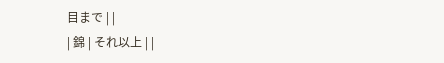目まで | |
| 錦 | それ以上 | |